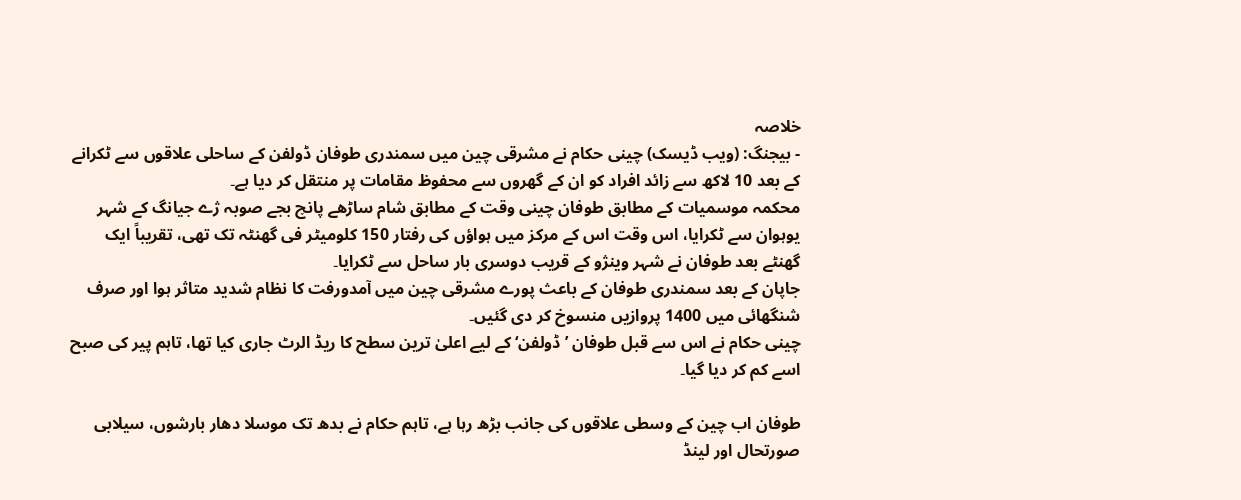خلاصہ
- بیجنگ: (ویب ڈیسک) چینی حکام نے مشرقی چین میں سمندری طوفان ڈولفن کے ساحلی علاقوں سے ٹکرانے کے بعد 10 لاکھ سے زائد افراد کو ان کے گھروں سے محفوظ مقامات پر منتقل کر دیا ہے۔
محکمہ موسمیات کے مطابق طوفان چینی وقت کے مطابق شام ساڑھے پانچ بجے صوبہ ژے جیانگ کے شہر یوہوان سے ٹکرایا، اس وقت اس کے مرکز میں ہواؤں کی رفتار 150 کلومیٹر فی گھنٹہ تک تھی، تقریباً ایک گھنٹے بعد طوفان نے شہر وینژو کے قریب دوسری بار ساحل سے ٹکرایا۔
جاپان کے بعد سمندری طوفان کے باعث پورے مشرقی چین میں آمدورفت کا نظام شدید متاثر ہوا اور صرف شنگھائی میں 1400 پروازیں منسوخ کر دی گئیں۔
چینی حکام نے اس سے قبل طوفان ’ڈولفن‘ کے لیے اعلیٰ ترین سطح کا ریڈ الرٹ جاری کیا تھا، تاہم پیر کی صبح اسے کم کر دیا گیا۔

طوفان اب چین کے وسطی علاقوں کی جانب بڑھ رہا ہے، تاہم حکام نے بدھ تک موسلا دھار بارشوں، سیلابی صورتحال اور لینڈ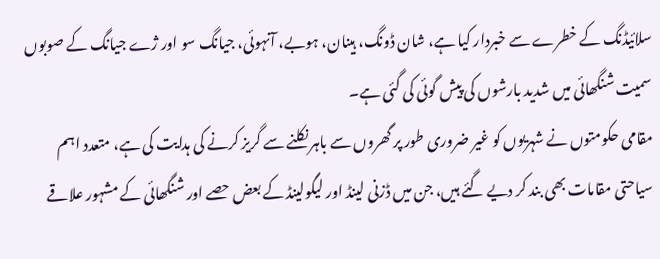سلائیڈنگ کے خطرے سے خبردار کیا ہے، شان ڈونگ، ہینان، ہوبے، آنہوئی، جیانگ سو اور ژے جیانگ کے صوبوں سمیت شنگھائی میں شدید بارشوں کی پیش گوئی کی گئی ہے۔
مقامی حکومتوں نے شہریوں کو غیر ضروری طور پر گھروں سے باہر نکلنے سے گریز کرنے کی ہدایت کی ہے، متعدد اہم سیاحتی مقامات بھی بند کر دیے گئے ہیں، جن میں ڈزنی لینڈ اور لیگولینڈ کے بعض حصے اور شنگھائی کے مشہور علاقے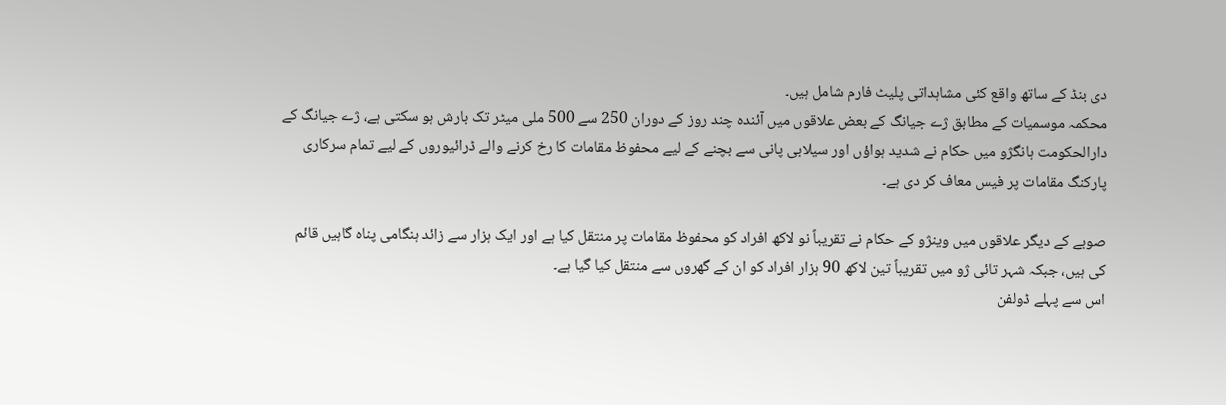دی بنڈ کے ساتھ واقع کئی مشاہداتی پلیٹ فارم شامل ہیں۔
محکمہ موسمیات کے مطابق ژے جیانگ کے بعض علاقوں میں آئندہ چند روز کے دوران 250 سے 500 ملی میٹر تک بارش ہو سکتی ہے، ژے جیانگ کے دارالحکومت ہانگژو میں حکام نے شدید ہواؤں اور سیلابی پانی سے بچنے کے لیے محفوظ مقامات کا رخ کرنے والے ڈرائیوروں کے لیے تمام سرکاری پارکنگ مقامات پر فیس معاف کر دی ہے۔

صوبے کے دیگر علاقوں میں وینژو کے حکام نے تقریباً نو لاکھ افراد کو محفوظ مقامات پر منتقل کیا ہے اور ایک ہزار سے زائد ہنگامی پناہ گاہیں قائم کی ہیں، جبکہ شہر تائی ژو میں تقریباً تین لاکھ 90 ہزار افراد کو ان کے گھروں سے منتقل کیا گیا ہے۔
اس سے پہلے ڈولفن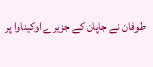طوفان نے جاپان کے جزیرے اوکیناوا پر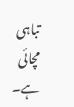تباہی مچائی ہے۔